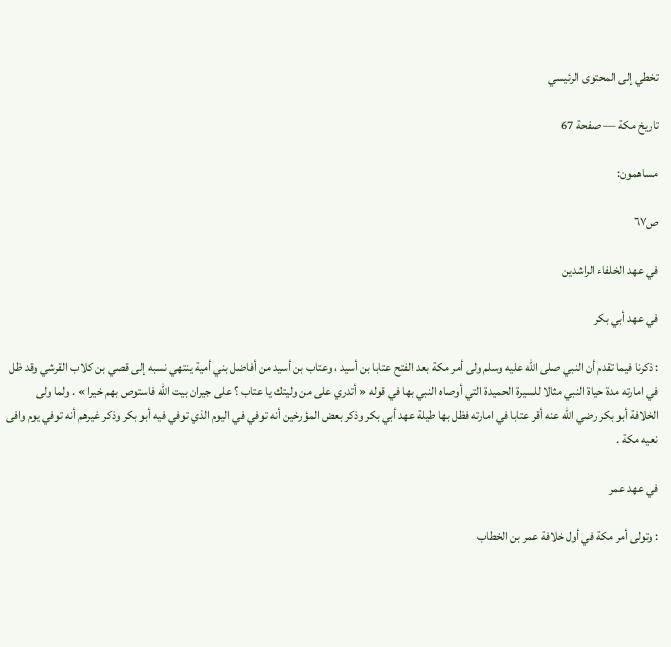تخطي إلى المحتوى الرئيسي

تاريخ مكة — صفحة 67

مساهمون:

ص٦٧

في عهد الخلفاء الراشدين

في عهد أبي بكر

: ذكرنا فيما تقدم أن النبي صلى اللّه عليه وسلم ولى أمر مكة بعد الفتح عتابا بن أسيد ، وعتاب بن أسيد من أفاضل بني أمية ينتهي نسبه إلى قصي بن كلاب القرشي وقد ظل في امارته مدة حياة النبي مثالا للسيرة الحميدة التي أوصاه النبي بها في قوله « أتدري على من وليتك يا عتاب ؟ على جيران بيت اللّه فاستوص بهم خيرا » . ولما ولى الخلافة أبو بكر رضي اللّه عنه أقر عتابا في امارته فظل بها طيلة عهد أبي بكر وذكر بعض المؤرخين أنه توفي في اليوم الذي توفي فيه أبو بكر وذكر غيرهم أنه توفي يوم وافى نعيه مكة .

في عهد عمر

: وتولى أمر مكة في أول خلافة عمر بن الخطاب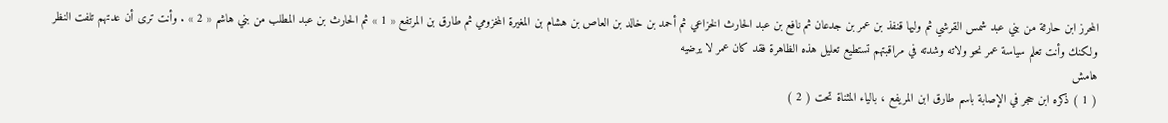المحرز ابن حارثة من بني عبد شمس القرشي ثم وليها قنفذ بن عمر بن جدعان ثم نافع بن عبد الحارث الخزاعي ثم أحمد بن خالد بن العاص بن هشام بن المغيرة المخزومي ثم طارق بن المرتفع « 1 » ثم الحارث بن عبد المطلب من بني هاشم « 2 » . وأنت ترى أن عدتهم تلفت النظر ولكنك وأنت تعلم سياسة عمر نحو ولاته وشدته في مراقبتهم تستطيع تعليل هذه الظاهرة فقد كان عمر لا يرضيه
هامش
( 1 ) ذكره ابن حجر في الإصابة باسم طارق ابن المريفع ، بالياء المثناة تحت ( 2 )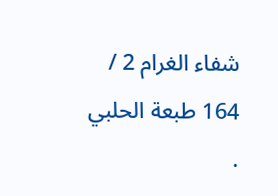شفاء الغرام 2 / 164 طبعة الحلبي .